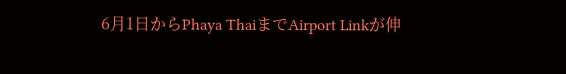6月1日からPhaya ThaiまでAirport Linkが伸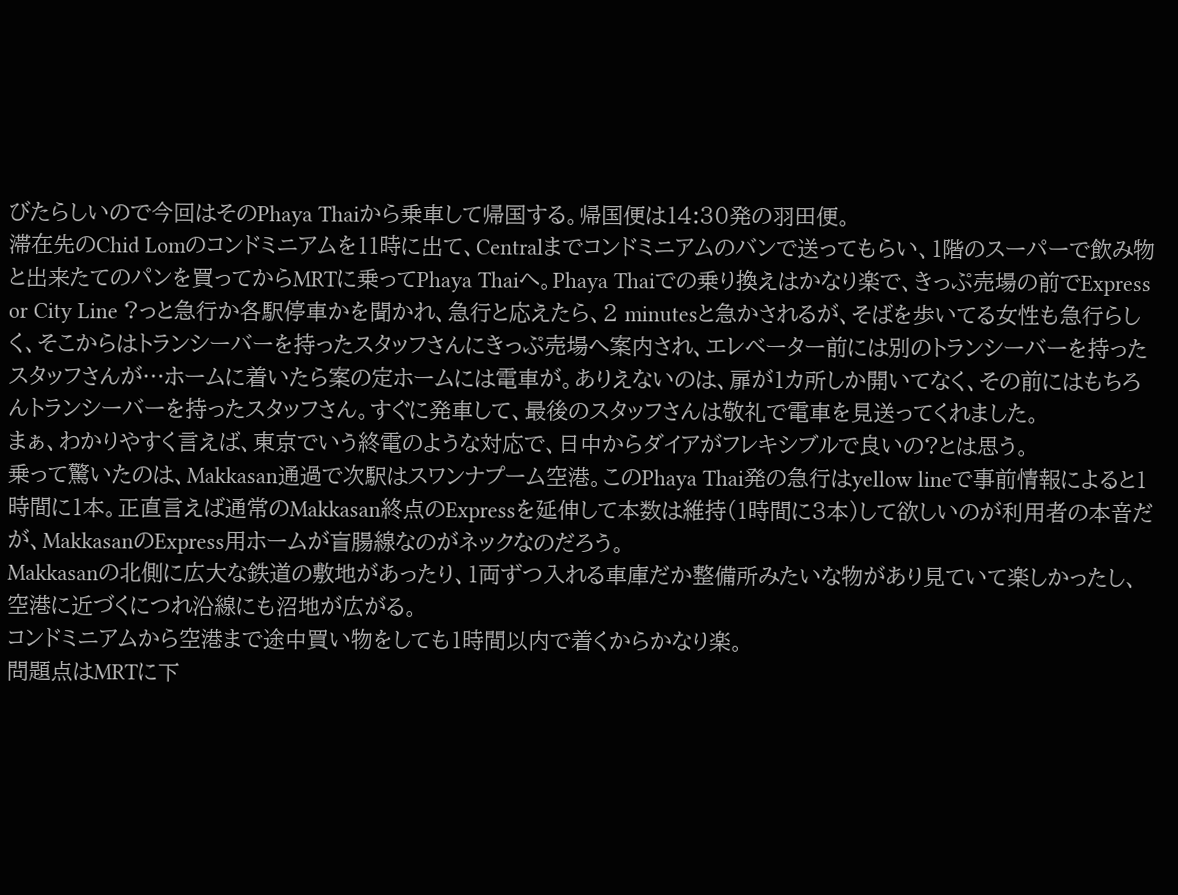びたらしいので今回はそのPhaya Thaiから乗車して帰国する。帰国便は14:30発の羽田便。
滞在先のChid Lomのコンドミニアムを11時に出て、Centralまでコンドミニアムのバンで送ってもらい、1階のスーパーで飲み物と出来たてのパンを買ってからMRTに乗ってPhaya Thaiへ。Phaya Thaiでの乗り換えはかなり楽で、きっぷ売場の前でExpress or City Line ?っと急行か各駅停車かを聞かれ、急行と応えたら、2 minutesと急かされるが、そばを歩いてる女性も急行らしく、そこからはトランシーバーを持ったスタッフさんにきっぷ売場へ案内され、エレベーター前には別のトランシーバーを持ったスタッフさんが…ホームに着いたら案の定ホームには電車が。ありえないのは、扉が1カ所しか開いてなく、その前にはもちろんトランシーバーを持ったスタッフさん。すぐに発車して、最後のスタッフさんは敬礼で電車を見送ってくれました。
まぁ、わかりやすく言えば、東京でいう終電のような対応で、日中からダイアがフレキシブルで良いの?とは思う。
乗って驚いたのは、Makkasan通過で次駅はスワンナプーム空港。このPhaya Thai発の急行はyellow lineで事前情報によると1時間に1本。正直言えば通常のMakkasan終点のExpressを延伸して本数は維持(1時間に3本)して欲しいのが利用者の本音だが、MakkasanのExpress用ホームが盲腸線なのがネックなのだろう。
Makkasanの北側に広大な鉄道の敷地があったり、1両ずつ入れる車庫だか整備所みたいな物があり見ていて楽しかったし、空港に近づくにつれ沿線にも沼地が広がる。
コンドミニアムから空港まで途中買い物をしても1時間以内で着くからかなり楽。
問題点はMRTに下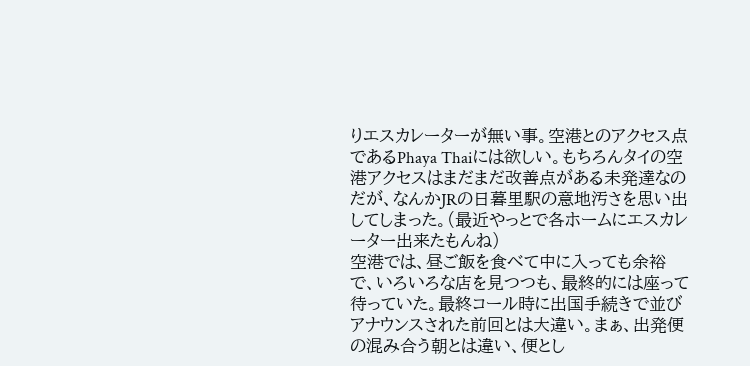りエスカレーターが無い事。空港とのアクセス点であるPhaya Thaiには欲しい。もちろんタイの空港アクセスはまだまだ改善点がある未発達なのだが、なんかJRの日暮里駅の意地汚さを思い出してしまった。(最近やっとで各ホームにエスカレーター出来たもんね)
空港では、昼ご飯を食べて中に入っても余裕で、いろいろな店を見つつも、最終的には座って待っていた。最終コール時に出国手続きで並びアナウンスされた前回とは大違い。まぁ、出発便の混み合う朝とは違い、便とし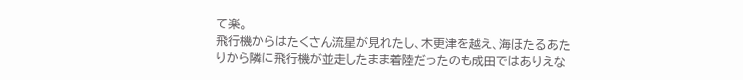て楽。
飛行機からはたくさん流星が見れたし、木更津を越え、海ほたるあたりから隣に飛行機が並走したまま着陸だったのも成田ではありえな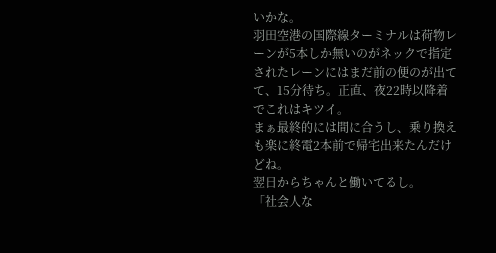いかな。
羽田空港の国際線ターミナルは荷物レーンが5本しか無いのがネックで指定されたレーンにはまだ前の便のが出てて、15分待ち。正直、夜22時以降着でこれはキツイ。
まぁ最終的には間に合うし、乗り換えも楽に終電2本前で帰宅出来たんだけどね。
翌日からちゃんと働いてるし。
「社会人な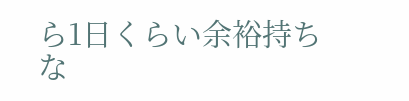ら1日くらい余裕持ちな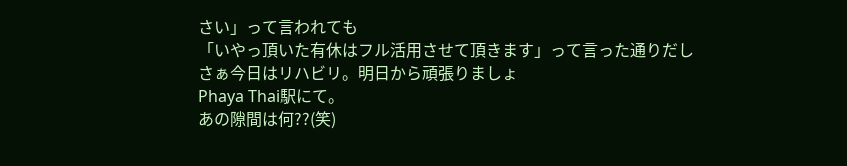さい」って言われても
「いやっ頂いた有休はフル活用させて頂きます」って言った通りだし
さぁ今日はリハビリ。明日から頑張りましょ
Phaya Thai駅にて。
あの隙間は何??(笑)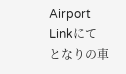Airport Linkにて
となりの車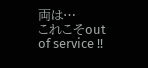両は…
これこそout of service !!